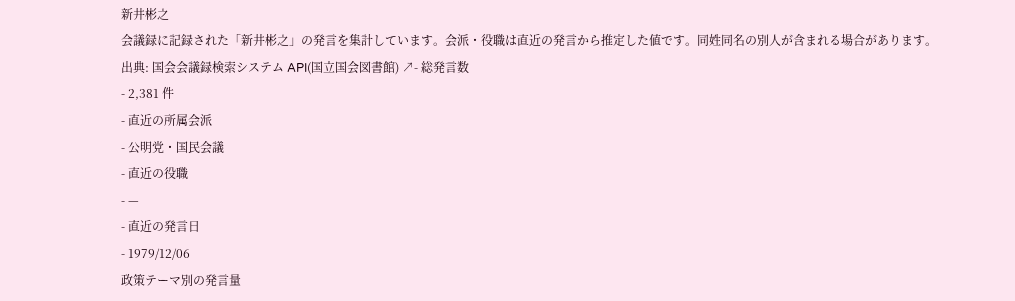新井彬之
会議録に記録された「新井彬之」の発言を集計しています。会派・役職は直近の発言から推定した値です。同姓同名の別人が含まれる場合があります。
出典: 国会会議録検索システム API(国立国会図書館) ↗- 総発言数
- 2,381 件
- 直近の所属会派
- 公明党・国民会議
- 直近の役職
- —
- 直近の発言日
- 1979/12/06
政策テーマ別の発言量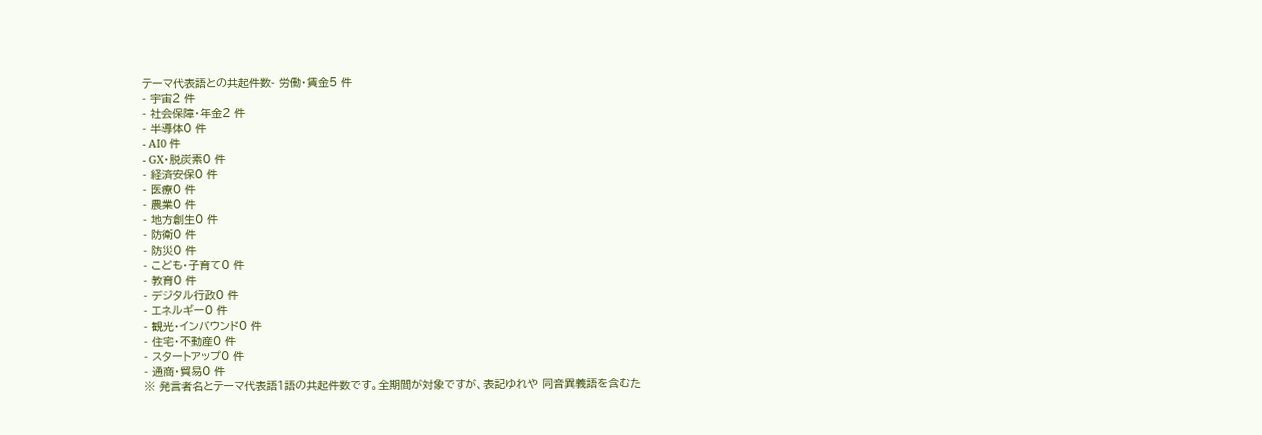テーマ代表語との共起件数- 労働・賃金5 件
- 宇宙2 件
- 社会保障・年金2 件
- 半導体0 件
- AI0 件
- GX・脱炭素0 件
- 経済安保0 件
- 医療0 件
- 農業0 件
- 地方創生0 件
- 防衛0 件
- 防災0 件
- こども・子育て0 件
- 教育0 件
- デジタル行政0 件
- エネルギー0 件
- 観光・インバウンド0 件
- 住宅・不動産0 件
- スタートアップ0 件
- 通商・貿易0 件
※ 発言者名とテーマ代表語1語の共起件数です。全期間が対象ですが、表記ゆれや 同音異義語を含むた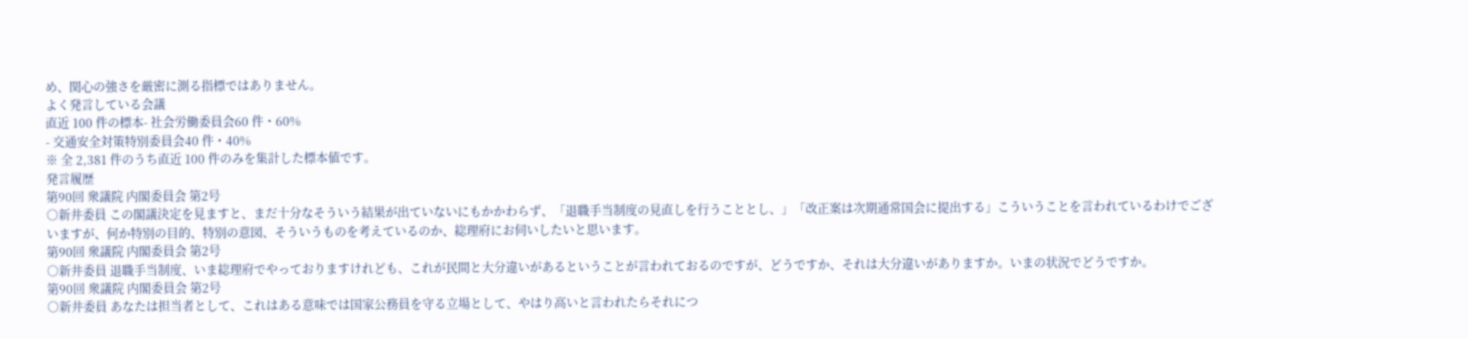め、関心の強さを厳密に測る指標ではありません。
よく発言している会議
直近 100 件の標本- 社会労働委員会60 件・60%
- 交通安全対策特別委員会40 件・40%
※ 全 2,381 件のうち直近 100 件のみを集計した標本値です。
発言履歴
第90回 衆議院 内閣委員会 第2号
○新井委員 この閣議決定を見ますと、まだ十分なそういう結果が出ていないにもかかわらず、「退職手当制度の見直しを行うこととし、」「改正案は次期通常国会に提出する」こういうことを言われているわけでございますが、何か特別の目的、特別の意図、そういうものを考えているのか、総理府にお伺いしたいと思います。
第90回 衆議院 内閣委員会 第2号
○新井委員 退職手当制度、いま総理府でやっておりますけれども、これが民間と大分違いがあるということが言われておるのですが、どうですか、それは大分違いがありますか。いまの状況でどうですか。
第90回 衆議院 内閣委員会 第2号
○新井委員 あなたは担当者として、これはある意味では国家公務員を守る立場として、やはり高いと言われたらそれにつ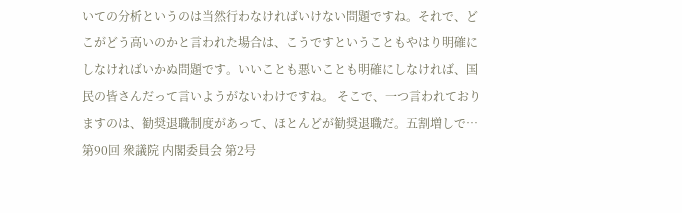いての分析というのは当然行わなければいけない問題ですね。それで、どこがどう高いのかと言われた場合は、こうですということもやはり明確にしなければいかぬ問題です。いいことも悪いことも明確にしなければ、国民の皆さんだって言いようがないわけですね。 そこで、一つ言われておりますのは、勧奨退職制度があって、ほとんどが勧奨退職だ。五割増しで…
第90回 衆議院 内閣委員会 第2号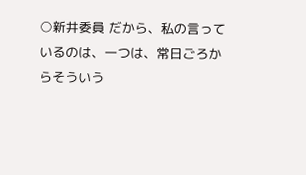○新井委員 だから、私の言っているのは、一つは、常日ごろからそういう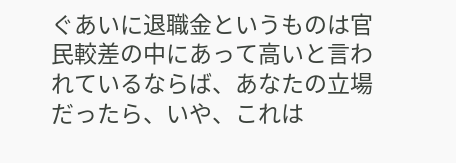ぐあいに退職金というものは官民較差の中にあって高いと言われているならば、あなたの立場だったら、いや、これは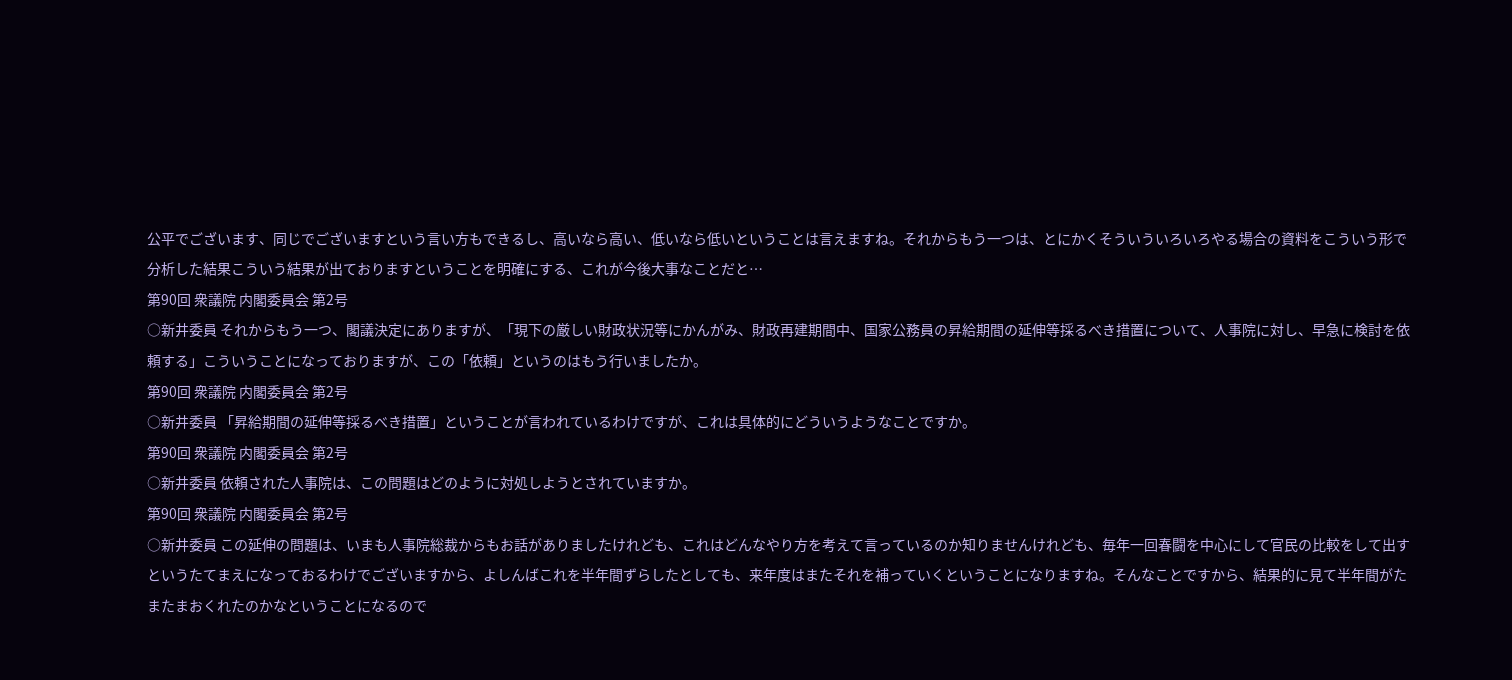公平でございます、同じでございますという言い方もできるし、高いなら高い、低いなら低いということは言えますね。それからもう一つは、とにかくそういういろいろやる場合の資料をこういう形で分析した結果こういう結果が出ておりますということを明確にする、これが今後大事なことだと…
第90回 衆議院 内閣委員会 第2号
○新井委員 それからもう一つ、閣議決定にありますが、「現下の厳しい財政状況等にかんがみ、財政再建期間中、国家公務員の昇給期間の延伸等採るべき措置について、人事院に対し、早急に検討を依頼する」こういうことになっておりますが、この「依頼」というのはもう行いましたか。
第90回 衆議院 内閣委員会 第2号
○新井委員 「昇給期間の延伸等採るべき措置」ということが言われているわけですが、これは具体的にどういうようなことですか。
第90回 衆議院 内閣委員会 第2号
○新井委員 依頼された人事院は、この問題はどのように対処しようとされていますか。
第90回 衆議院 内閣委員会 第2号
○新井委員 この延伸の問題は、いまも人事院総裁からもお話がありましたけれども、これはどんなやり方を考えて言っているのか知りませんけれども、毎年一回春闘を中心にして官民の比較をして出すというたてまえになっておるわけでございますから、よしんばこれを半年間ずらしたとしても、来年度はまたそれを補っていくということになりますね。そんなことですから、結果的に見て半年間がたまたまおくれたのかなということになるので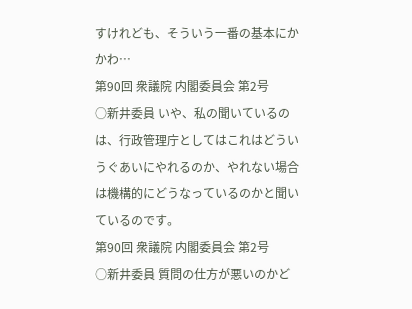すけれども、そういう一番の基本にかかわ…
第90回 衆議院 内閣委員会 第2号
○新井委員 いや、私の聞いているのは、行政管理庁としてはこれはどういうぐあいにやれるのか、やれない場合は機構的にどうなっているのかと聞いているのです。
第90回 衆議院 内閣委員会 第2号
○新井委員 質問の仕方が悪いのかど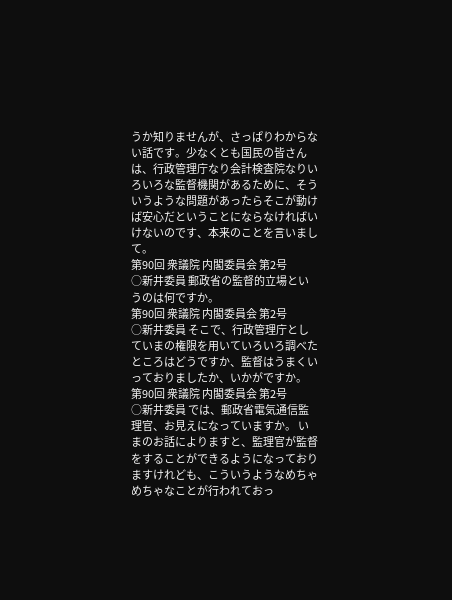うか知りませんが、さっぱりわからない話です。少なくとも国民の皆さんは、行政管理庁なり会計検査院なりいろいろな監督機関があるために、そういうような問題があったらそこが動けば安心だということにならなければいけないのです、本来のことを言いまして。
第90回 衆議院 内閣委員会 第2号
○新井委員 郵政省の監督的立場というのは何ですか。
第90回 衆議院 内閣委員会 第2号
○新井委員 そこで、行政管理庁としていまの権限を用いていろいろ調べたところはどうですか、監督はうまくいっておりましたか、いかがですか。
第90回 衆議院 内閣委員会 第2号
○新井委員 では、郵政省電気通信監理官、お見えになっていますか。 いまのお話によりますと、監理官が監督をすることができるようになっておりますけれども、こういうようなめちゃめちゃなことが行われておっ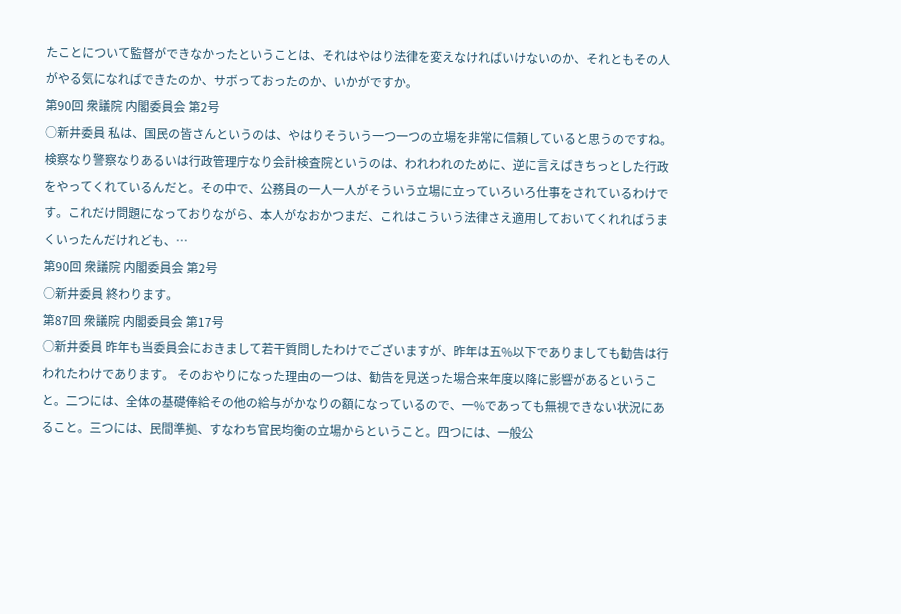たことについて監督ができなかったということは、それはやはり法律を変えなければいけないのか、それともその人がやる気になればできたのか、サボっておったのか、いかがですか。
第90回 衆議院 内閣委員会 第2号
○新井委員 私は、国民の皆さんというのは、やはりそういう一つ一つの立場を非常に信頼していると思うのですね。検察なり警察なりあるいは行政管理庁なり会計検査院というのは、われわれのために、逆に言えばきちっとした行政をやってくれているんだと。その中で、公務員の一人一人がそういう立場に立っていろいろ仕事をされているわけです。これだけ問題になっておりながら、本人がなおかつまだ、これはこういう法律さえ適用しておいてくれればうまくいったんだけれども、…
第90回 衆議院 内閣委員会 第2号
○新井委員 終わります。
第87回 衆議院 内閣委員会 第17号
○新井委員 昨年も当委員会におきまして若干質問したわけでございますが、昨年は五%以下でありましても勧告は行われたわけであります。 そのおやりになった理由の一つは、勧告を見送った場合来年度以降に影響があるということ。二つには、全体の基礎俸給その他の給与がかなりの額になっているので、一%であっても無視できない状況にあること。三つには、民間準拠、すなわち官民均衡の立場からということ。四つには、一般公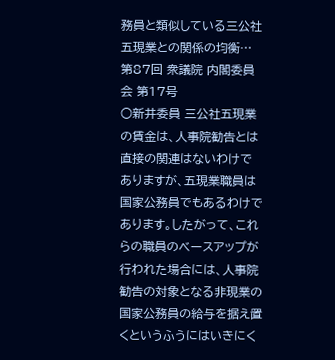務員と類似している三公社五現業との関係の均衡…
第87回 衆議院 内閣委員会 第17号
○新井委員 三公社五現業の賃金は、人事院勧告とは直接の関連はないわけでありますが、五現業職員は国家公務員でもあるわけであります。したがって、これらの職員のベースアップが行われた場合には、人事院勧告の対象となる非現業の国家公務員の給与を据え置くというふうにはいきにく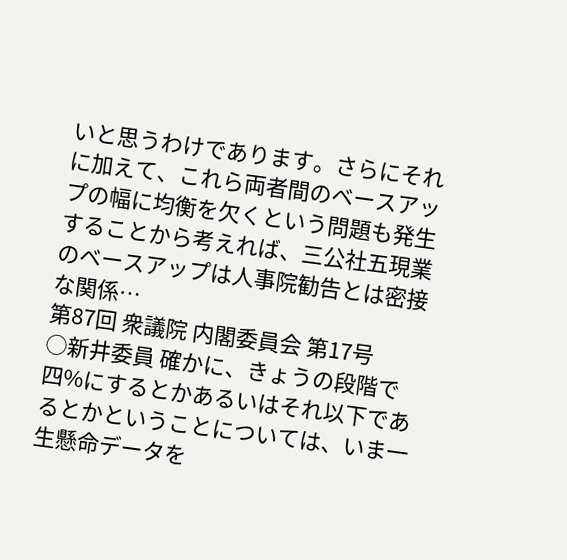いと思うわけであります。さらにそれに加えて、これら両者間のベースアップの幅に均衡を欠くという問題も発生することから考えれば、三公社五現業のベースアップは人事院勧告とは密接な関係…
第87回 衆議院 内閣委員会 第17号
○新井委員 確かに、きょうの段階で四%にするとかあるいはそれ以下であるとかということについては、いま一生懸命データを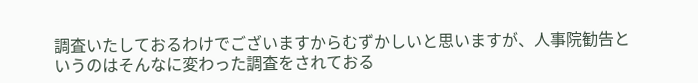調査いたしておるわけでございますからむずかしいと思いますが、人事院勧告というのはそんなに変わった調査をされておる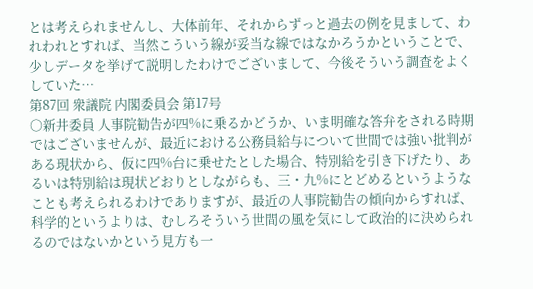とは考えられませんし、大体前年、それからずっと過去の例を見まして、われわれとすれば、当然こういう線が妥当な線ではなかろうかということで、少しデータを挙げて説明したわけでございまして、今後そういう調査をよくしていた…
第87回 衆議院 内閣委員会 第17号
○新井委員 人事院勧告が四%に乗るかどうか、いま明確な答弁をされる時期ではございませんが、最近における公務員給与について世間では強い批判がある現状から、仮に四%台に乗せたとした場合、特別給を引き下げたり、あるいは特別給は現状どおりとしながらも、三・九%にとどめるというようなことも考えられるわけでありますが、最近の人事院勧告の傾向からすれば、科学的というよりは、むしろそういう世間の風を気にして政治的に決められるのではないかという見方も一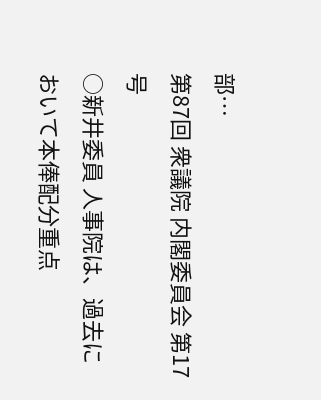部…
第87回 衆議院 内閣委員会 第17号
○新井委員 人事院は、過去において本俸配分重点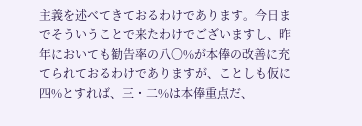主義を述べてきておるわけであります。今日までそういうことで来たわけでございますし、昨年においても勧告率の八〇%が本俸の改善に充てられておるわけでありますが、ことしも仮に四%とすれば、三・二%は本俸重点だ、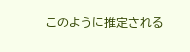このように推定される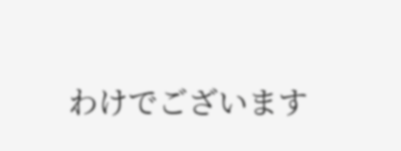わけでございます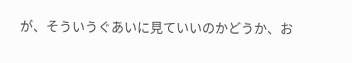が、そういうぐあいに見ていいのかどうか、お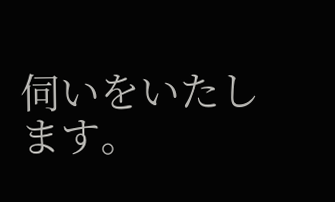伺いをいたします。